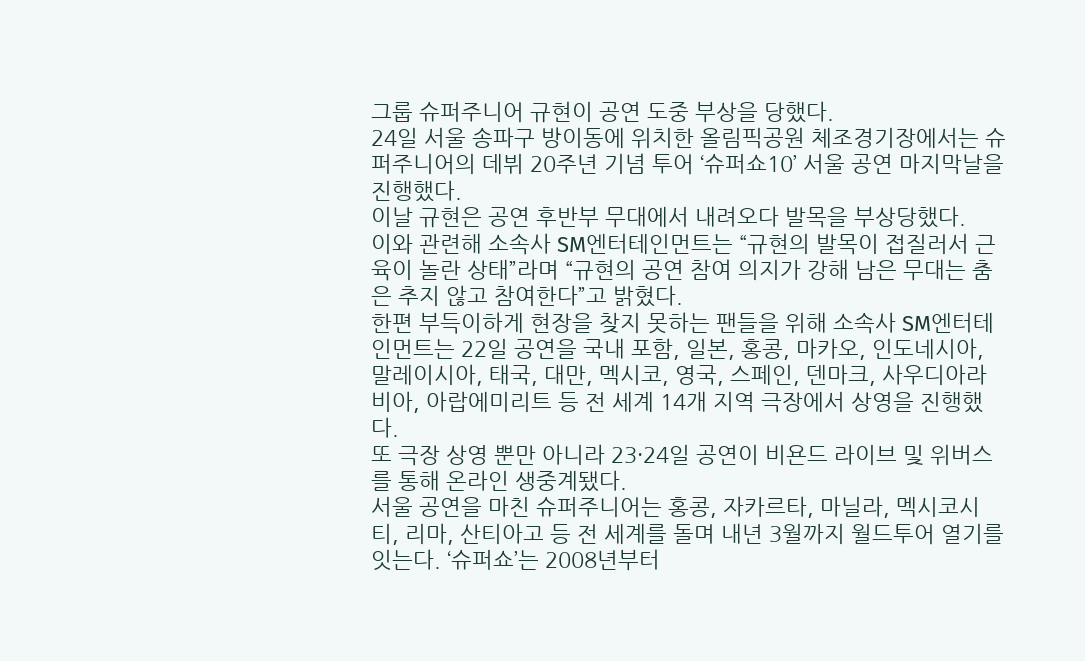그룹 슈퍼주니어 규현이 공연 도중 부상을 당했다.
24일 서울 송파구 방이동에 위치한 올림픽공원 체조경기장에서는 슈퍼주니어의 데뷔 20주년 기념 투어 ‘슈퍼쇼10’ 서울 공연 마지막날을 진행했다.
이날 규현은 공연 후반부 무대에서 내려오다 발목을 부상당했다.
이와 관련해 소속사 SM엔터테인먼트는 “규현의 발목이 접질러서 근육이 놀란 상태”라며 “규현의 공연 참여 의지가 강해 남은 무대는 춤은 추지 않고 참여한다”고 밝혔다.
한편 부득이하게 현장을 찾지 못하는 팬들을 위해 소속사 SM엔터테인먼트는 22일 공연을 국내 포함, 일본, 홍콩, 마카오, 인도네시아, 말레이시아, 태국, 대만, 멕시코, 영국, 스페인, 덴마크, 사우디아라비아, 아랍에미리트 등 전 세계 14개 지역 극장에서 상영을 진행했다.
또 극장 상영 뿐만 아니라 23·24일 공연이 비욘드 라이브 및 위버스를 통해 온라인 생중계됐다.
서울 공연을 마친 슈퍼주니어는 홍콩, 자카르타, 마닐라, 멕시코시티, 리마, 산티아고 등 전 세계를 돌며 내년 3월까지 월드투어 열기를 잇는다. ‘슈퍼쇼’는 2008년부터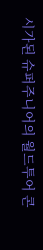시가된 슈퍼주니어의 월드투어 콘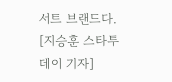서트 브랜드다.
[지승훈 스타투데이 기자]